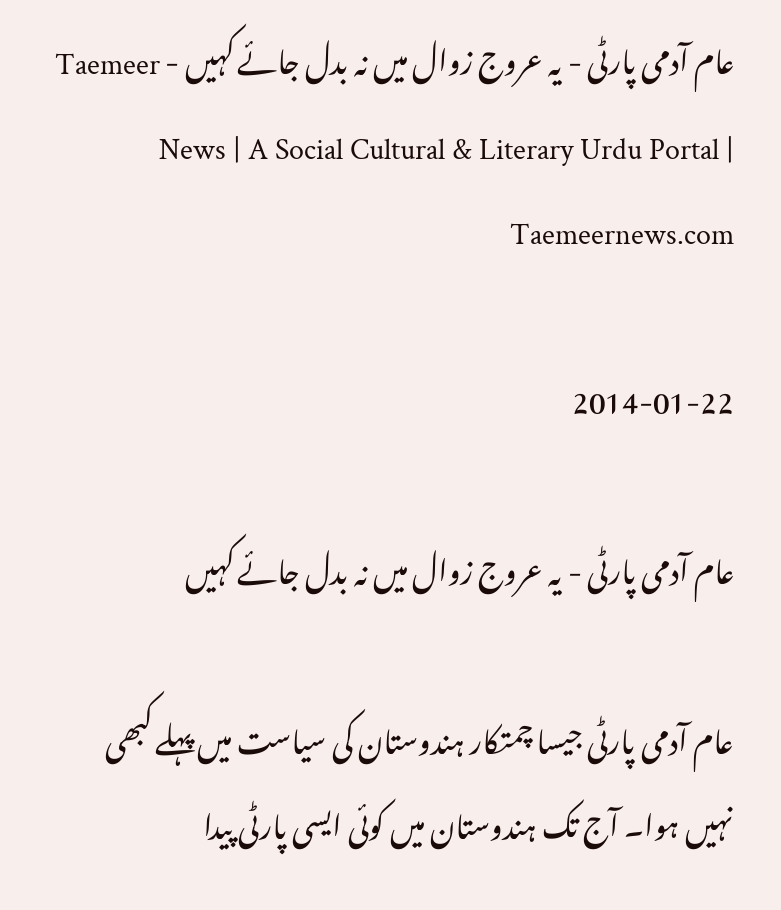عام آدمی پارٹی - یہ عروج زوال میں نہ بدل جائے کہیں - Taemeer News | A Social Cultural & Literary Urdu Portal | Taemeernews.com

2014-01-22

عام آدمی پارٹی - یہ عروج زوال میں نہ بدل جائے کہیں

عام آدمی پارٹی جیسا چمتکار ہندوستان کی سیاست میں پہلے کبھی نہیں ہوا۔ آج تک ہندوستان میں کوئی ایسی پارٹی پیدا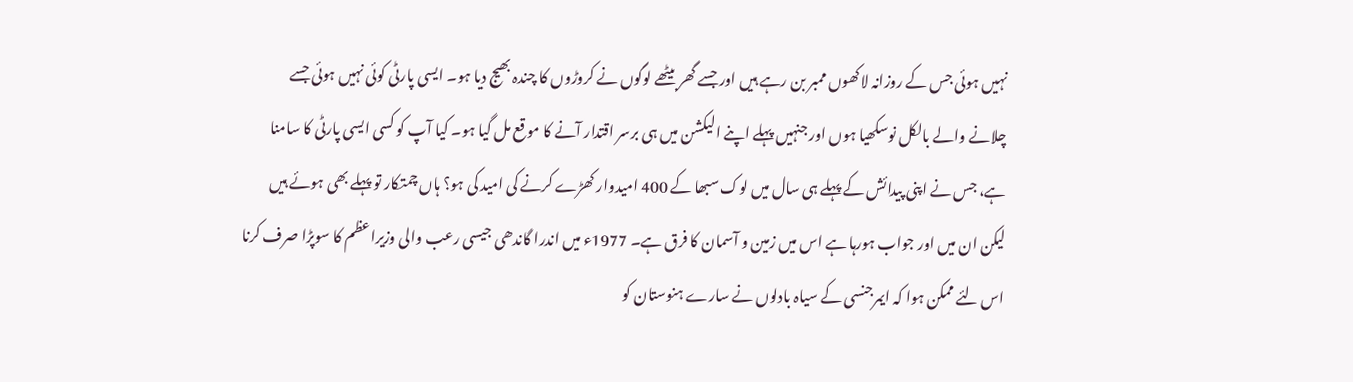نہیں ہوئی جس کے روزانہ لاکھوں ممبر بن رہے ہیں اور جسے گھر بیٹھے لوگوں نے کروڑوں کا چندہ بھیج دیا ہو۔ ایسی پارٹی کوئی نہیں ہوئی جسے چلانے والے بالکل نوسکھیا ہوں اور جنہیں پہلے اپنے الیکشن میں ہی برسر اقتدار آنے کا موقع مل گیا ہو۔ کیا آپ کو کسی ایسی پارٹی کا سامنا ہے، جس نے اپنی پیدائش کے پہلے ہی سال میں لوک سبھا کے 400 امیدوار کھڑے کرنے کی امید کی ہو؟ ہاں چمتکار تو پہلے بھی ہوئے ہیں لیکن ان میں اور جواب ہورہا ہے اس میں زمین و آسمان کا فرق ہے۔ 1977ء میں اندرا گاندھی جیسی رعب والی وزیراعظم کا سوپڑا صرف کرنا اس لئے ممکن ہوا کہ ایمرجنسی کے سیاہ بادلوں نے سارے ہنوستان کو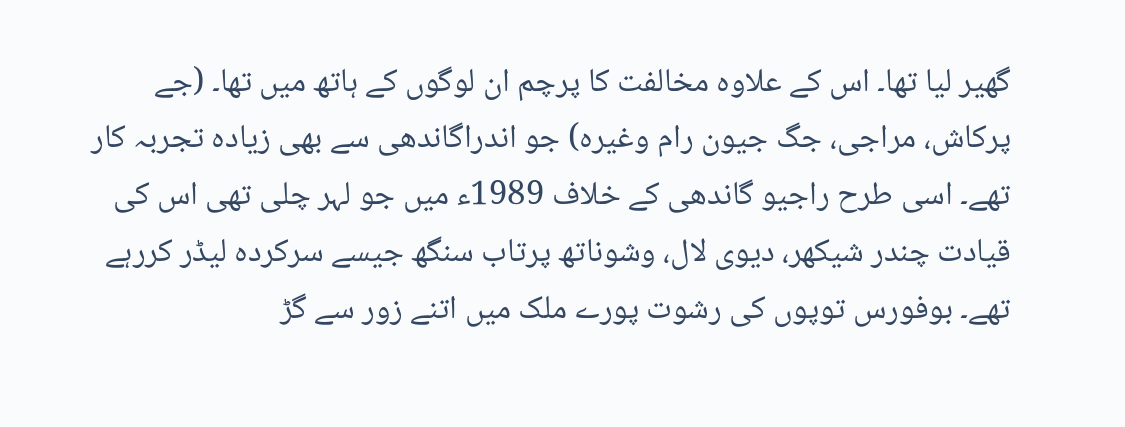گھیر لیا تھا۔ اس کے علاوہ مخالفت کا پرچم ان لوگوں کے ہاتھ میں تھا۔ (جے پرکاش، مراجی، جگ جیون رام وغیرہ) جو اندراگاندھی سے بھی زیادہ تجربہ کار تھے۔ اسی طرح راجیو گاندھی کے خلاف 1989ء میں جو لہر چلی تھی اس کی قیادت چندر شیکھر، دیوی لال، وشوناتھ پرتاب سنگھ جیسے سرکردہ لیڈر کررہے تھے۔ بوفورس توپوں کی رشوت پورے ملک میں اتنے زور سے گڑ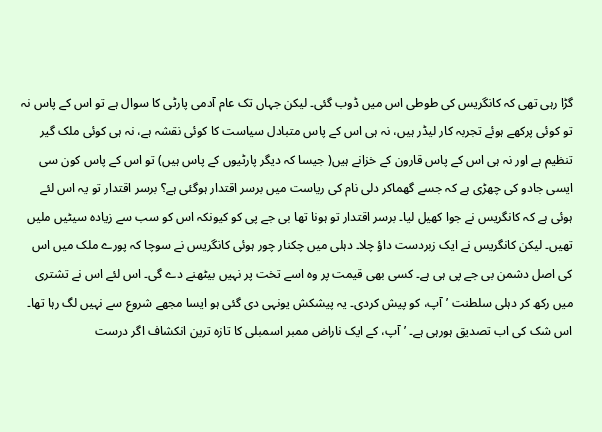گڑا رہی تھی کہ کانگریس کی طوطی اس میں ڈوب گئی۔ لیکن جہاں تک عام آدمی پارٹی کا سوال ہے تو اس کے پاس نہ تو کوئی پرکھے ہوئے تجربہ کار لیڈر ہیں، نہ ہی اس کے پاس متبادل سیاست کا کوئی نقشہ ہے، نہ ہی کوئی ملک گیر تنظیم ہے اور نہ ہی اس کے پاس قارون کے خزانے ہیں( جیسا کہ دیگر پارٹیوں کے پاس ہیں) تو اس کے پاس کون سی ایسی جادو کی چھڑی ہے کہ جسے گھماکر دلی نام کی ریاست میں برسر اقتدار ہوگئی ہے؟ برسر اقتدار تو یہ اس لئے ہوئی ہے کہ کانگریس نے جوا کھیل لیا۔ برسر اقتدار تو ہونا تھا بی جے پی کو کیونکہ اس کو سب سے زیادہ سیٹیں ملیں تھیں۔ لیکن کانگریس نے ایک زبردست داؤ چلا۔ دہلی میں چکنار چور ہوئی کانگریس نے سوچا کہ پورے ملک میں اس کی اصل دشمن بی جے پی ہی ہے۔ کسی بھی قیمت پر وہ اسے تخت پر نہیں بیٹھنے دے گی۔ اس لئے اس نے تشتری میں رکھ کر دہلی سلطنت ’آپ، کو پیش کردی۔ یہ پیشکش یونہی دی گئی ہو ایسا مجھے شروع سے نہیں لگ رہا تھا۔ اس شک کی اب تصدیق ہورہی ہے۔ ’آپ، کے ایک ناراض ممبر اسمبلی کا تازہ ترین انکشاف اگر درست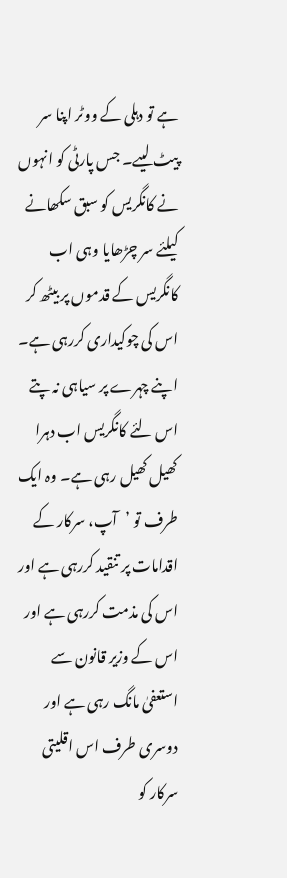ہے تو دہلی کے ووٹر اپنا سر پیٹ لیںے۔ جس پارٹی کو انہوں نے کانگریس کو سبق سکھانے کیلئے سر چڑھایا وہی اب کانگریس کے قدموں پر بیٹھ کر اس کی چوکیداری کررہی ہے۔ اپنے چہرے پر سیاہی نہ پتے اس لئے کانگریس اب دہرا کھیل کھیل رہی ہے۔ وہ ایک طرف تو ’آپ، سرکار کے اقدامات پر تنقید کررہی ہے اور اس کی مذمت کررہی ہے اور اس کے وزیر قانون سے استعفیٰ مانگ رہی ہے اور دوسری طرف اس اقلیتی سرکار کو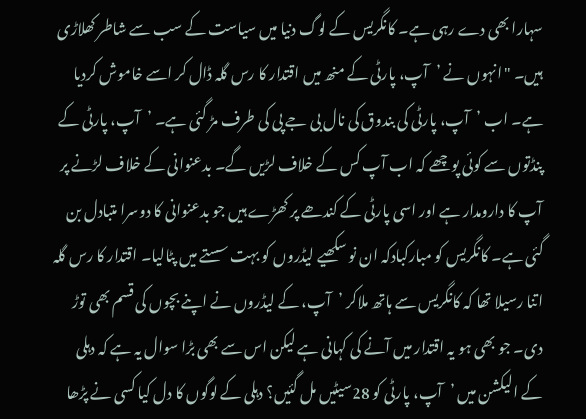سہارا بھی دے رہی ہے۔ کانگریس کے لوگ دنیا میں سیاست کے سب سے شاطر کھلاڑی ہیں۔ "انہوں نے ’آپ، پارٹی کے منھ میں اقتدار کا رس گلہ ڈال کر اسے خاموش کردیا ہے۔ اب ’آپ، پارٹی کی بندوق کی نال بی جے پی کی طرف مڑ گئی ہے۔ ’آپ، پارٹی کے پنڈتوں سے کوئی پوچھے کہ اب آپ کس کے خلاف لڑیں گے۔ بدعنوانی کے خلاف لڑنے پر آپ کا دارومدار ہے اور اسی پارٹی کے کندھے پر کھڑے ہیں جو بدعنوانی کا دوسرا متبادل بن گئی ہے۔ کانگریس کو مبارکبادکہ ان نو سکھیے لیڈروں کو بہت سستے میں پٹالیا۔ اقتدار کا رس گلہ اتنا رسیلا تھا کہ کانگریس سے ہاتھ ملاکر ’آپ، کے لیڈروں نے اپنے بچوں کی قسم بھی توڑ دی۔ جو بھی ہو یہ اقتدار میں آنے کی کہانی ہے لیکن اس سے بھی بڑا سوال یہ ہے کہ دہلی کے الیکشن میں ’آپ، پارٹی کو 28سیٹیں مل گئیں؟ دہلی کے لوگوں کا دل کیا کسی نے پڑھا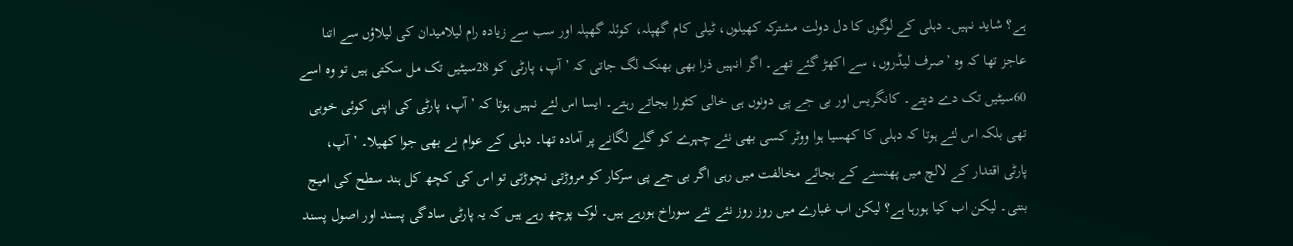ہے؟ شاید نہیں۔ دہلی کے لوگوں کا دل دولت مشترکہ کھیلوں، ٹیلی کام گھپلہ، کوئلہ گھپلہ اور سب سے زیادہ رام لیلامیدان کی لیلاؤں سے اتنا عاجز تھا کہ وہ ’صرف لیڈروں، سے اکھڑ گئے تھے۔ اگر انہیں ذرا بھی بھنک لگ جاتی کہ ’آپ، پارٹی کو 28سیٹیں تک مل سکتی ہیں تو وہ اسے 60سیٹیں تک دے دیتے۔ کانگریس اور بی جے پی دونوں ہی خالی کٹورا بجاتے رہتے۔ ایسا اس لئے نہیں ہوتا کہ ’آپ، پارٹی کی اپنی کوئی خوبی تھی بلکہ اس لئے ہوتا کہ دہلی کا کھسیا ہوا ووٹر کسی بھی نئے چہرے کو گلے لگانے پر آمادہ تھا۔ دہلی کے عوام نے بھی جوا کھیلا۔ ’آپ، پارٹی اقتدار کے لالچ میں پھنسنے کے بجائے مخالفت میں رہی اگر بی جے پی سرکار کو مروڑتی نچوڑتی تو اس کی کچھ کل ہند سطح کی امیج بنتی۔ لیکن اب کیا ہورہا ہے؟ لیکن اب غبارے میں روز روز نئے نئے سوراخ ہورہے ہیں۔ لوک پوچھ رہے ہیں کہ یہ پارٹی سادگی پسند اور اصول پسند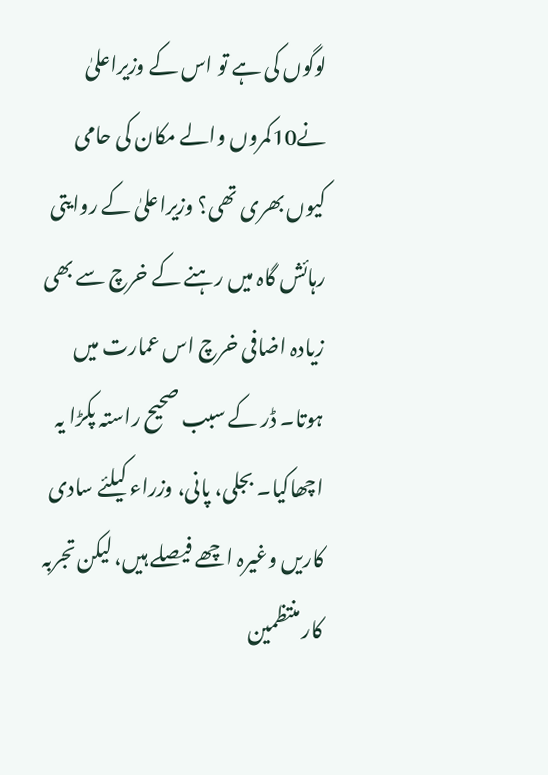لوگوں کی ہے تو اس کے وزیراعلیٰ نے10کمروں والے مکان کی حامی کیوں بھری تھی؟ وزیراعلیٰ کے روایتی رہائش گاہ میں رہنے کے خرچ سے بھی زیادہ اضافی خرچ اس عمارت میں ہوتا۔ ڈر کے سبب صحیح راستہ پکڑا یہ اچھاکیا۔ بجلی، پانی، وزراء کیلئے سادی کاریں وغیرہ اچھے فیصلے ہیں، لیکن تجربہ کار منتظمین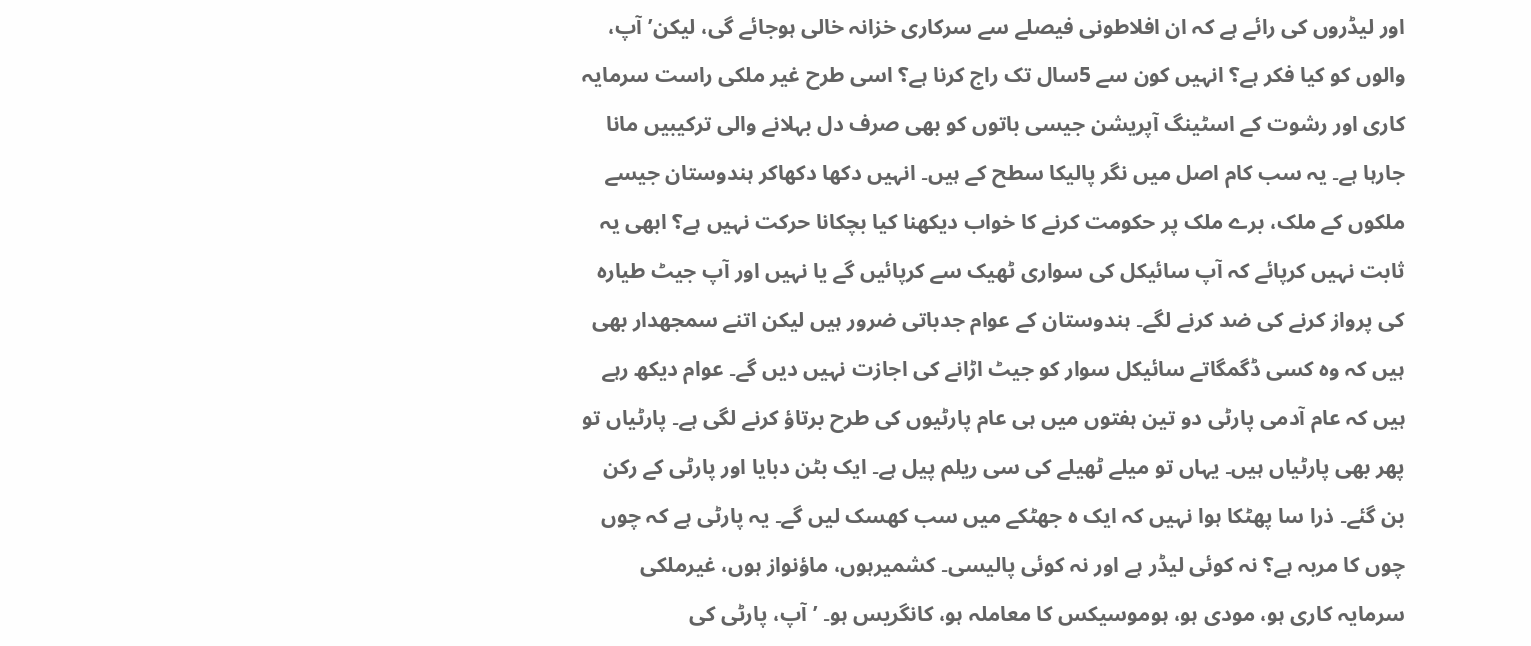اور لیڈروں کی رائے ہے کہ ان افلاطونی فیصلے سے سرکاری خزانہ خالی ہوجائے گی، لیکن’آپ، والوں کو کیا فکر ہے؟ انہیں کون سے 5سال تک راج کرنا ہے؟ اسی طرح غیر ملکی راست سرمایہ کاری اور رشوت کے اسٹینگ آپریشن جیسی باتوں کو بھی صرف دل بہلانے والی ترکیبیں مانا جارہا ہے۔ یہ سب کام اصل میں نگر پالیکا سطح کے ہیں۔ انہیں دکھا دکھاکر ہندوستان جیسے ملکوں کے ملک، برے ملک پر حکومت کرنے کا خواب دیکھنا کیا بچکانا حرکت نہیں ہے؟ ابھی یہ ثابت نہیں کرپائے کہ آپ سائیکل کی سواری ٹھیک سے کرپائیں گے یا نہیں اور آپ جیٹ طیارہ کی پرواز کرنے کی ضد کرنے لگے۔ ہندوستان کے عوام جدباتی ضرور ہیں لیکن اتنے سمجھدار بھی ہیں کہ وہ کسی ڈگمگاتے سائیکل سوار کو جیٹ اڑانے کی اجازت نہیں دیں گے۔ عوام دیکھ رہے ہیں کہ عام آدمی پارٹی دو تین ہفتوں میں ہی عام پارٹیوں کی طرح برتاؤ کرنے لگی ہے۔ پارٹیاں تو پھر بھی پارٹیاں ہیں۔ یہاں تو میلے ٹھیلے کی سی ریلم پیل ہے۔ ایک بٹن دبایا اور پارٹی کے رکن بن گئے۔ ذرا سا پھٹکا ہوا نہیں کہ ایک ہ جھٹکے میں سب کھسک لیں گے۔ یہ پارٹی ہے کہ چوں چوں کا مربہ ہے؟ نہ کوئی لیڈر ہے اور نہ کوئی پالیسی۔ کشمیرہوں، ماؤنواز ہوں، غیرملکی سرمایہ کاری ہو، مودی ہو، ہوموسیکس کا معاملہ ہو، کانگریس ہو۔ ’آپ، پارٹی کی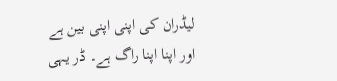لیڈران کی اپنی اپنی بین ہے اور اپنا اپنا راگ ہے۔ ڈر یہی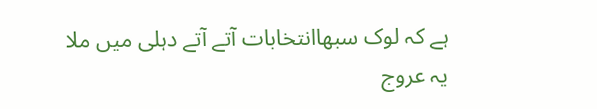ہے کہ لوک سبھاانتخابات آتے آتے دہلی میں ملا یہ عروج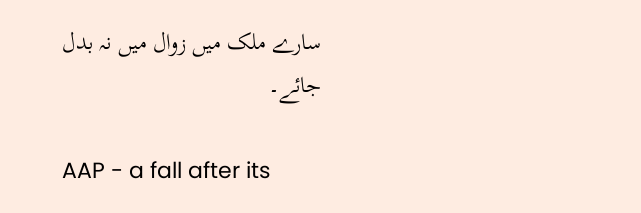سارے ملک میں زوال میں نہ بدل جائے۔

AAP - a fall after its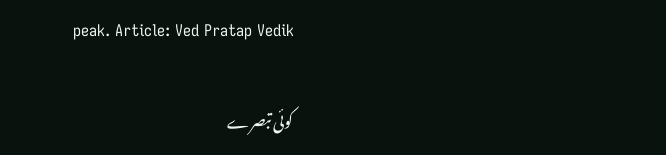peak. Article: Ved Pratap Vedik

کوئی تبصرے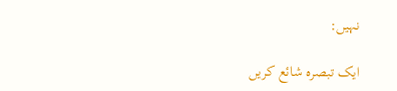نہیں:

ایک تبصرہ شائع کریں